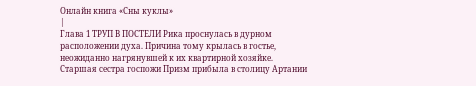Онлайн книга «Сны куклы»
|
Глава 1 ТРУП В ПОСТЕЛИ Рика проснулась в дурном расположении духа. Причина тому крылась в гостье, неожиданно нагрянувшей к их квартирной хозяйке. Старшая сестра госпожи Призм прибыла в столицу Артании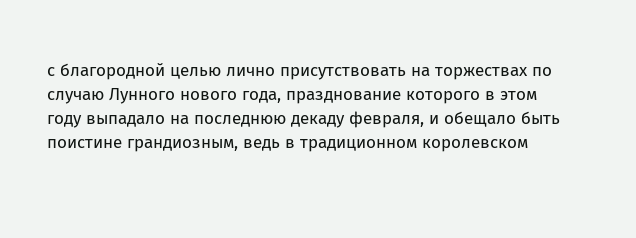с благородной целью лично присутствовать на торжествах по случаю Лунного нового года, празднование которого в этом году выпадало на последнюю декаду февраля, и обещало быть поистине грандиозным, ведь в традиционном королевском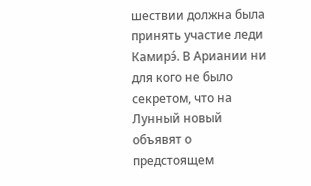шествии должна была принять участие леди Камирэ́. В Ариании ни для кого не было секретом, что на Лунный новый объявят о предстоящем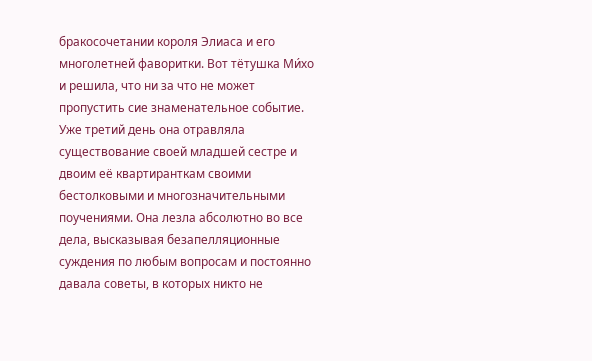бракосочетании короля Элиаса и его многолетней фаворитки. Вот тётушка Ми́хо и решила, что ни за что не может пропустить сие знаменательное событие. Уже третий день она отравляла существование своей младшей сестре и двоим её квартиранткам своими бестолковыми и многозначительными поучениями. Она лезла абсолютно во все дела, высказывая безапелляционные суждения по любым вопросам и постоянно давала советы, в которых никто не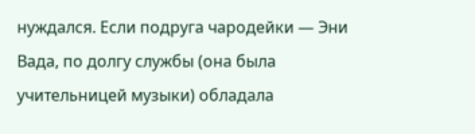нуждался. Если подруга чародейки — Эни Вада, по долгу службы (она была учительницей музыки) обладала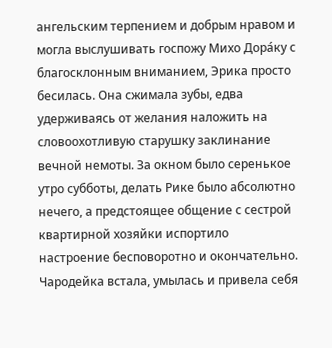ангельским терпением и добрым нравом и могла выслушивать госпожу Михо Дора́ку с благосклонным вниманием, Эрика просто бесилась. Она сжимала зубы, едва удерживаясь от желания наложить на словоохотливую старушку заклинание вечной немоты. За окном было серенькое утро субботы, делать Рике было абсолютно нечего, а предстоящее общение с сестрой квартирной хозяйки испортило настроение бесповоротно и окончательно. Чародейка встала, умылась и привела себя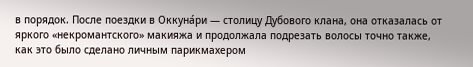в порядок. После поездки в Оккуна́ри — столицу Дубового клана, она отказалась от яркого «некромантского» макияжа и продолжала подрезать волосы точно также, как это было сделано личным парикмахером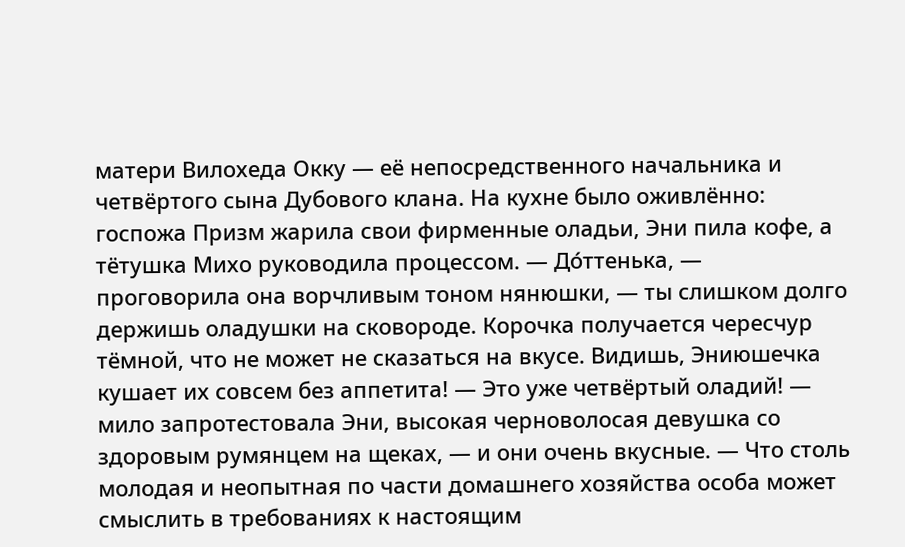матери Вилохеда Окку — её непосредственного начальника и четвёртого сына Дубового клана. На кухне было оживлённо: госпожа Призм жарила свои фирменные оладьи, Эни пила кофе, а тётушка Михо руководила процессом. — До́ттенька, — проговорила она ворчливым тоном нянюшки, — ты слишком долго держишь оладушки на сковороде. Корочка получается чересчур тёмной, что не может не сказаться на вкусе. Видишь, Эниюшечка кушает их совсем без аппетита! — Это уже четвёртый оладий! — мило запротестовала Эни, высокая черноволосая девушка со здоровым румянцем на щеках, — и они очень вкусные. — Что столь молодая и неопытная по части домашнего хозяйства особа может смыслить в требованиях к настоящим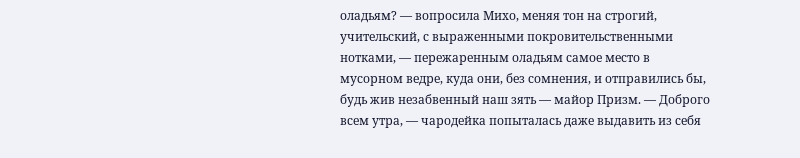оладьям? — вопросила Михо, меняя тон на строгий, учительский, с выраженными покровительственными нотками, — пережаренным оладьям самое место в мусорном ведре, куда они, без сомнения, и отправились бы, будь жив незабвенный наш зять — майор Призм. — Доброго всем утра, — чародейка попыталась даже выдавить из себя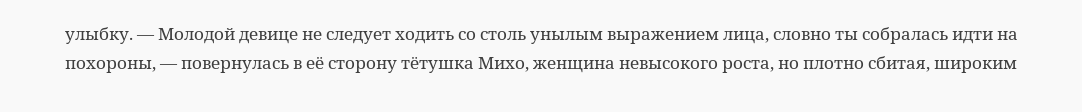улыбку. — Молодой девице не следует ходить со столь унылым выражением лица, словно ты собралась идти на похороны, — повернулась в её сторону тётушка Михо, женщина невысокого роста, но плотно сбитая, широким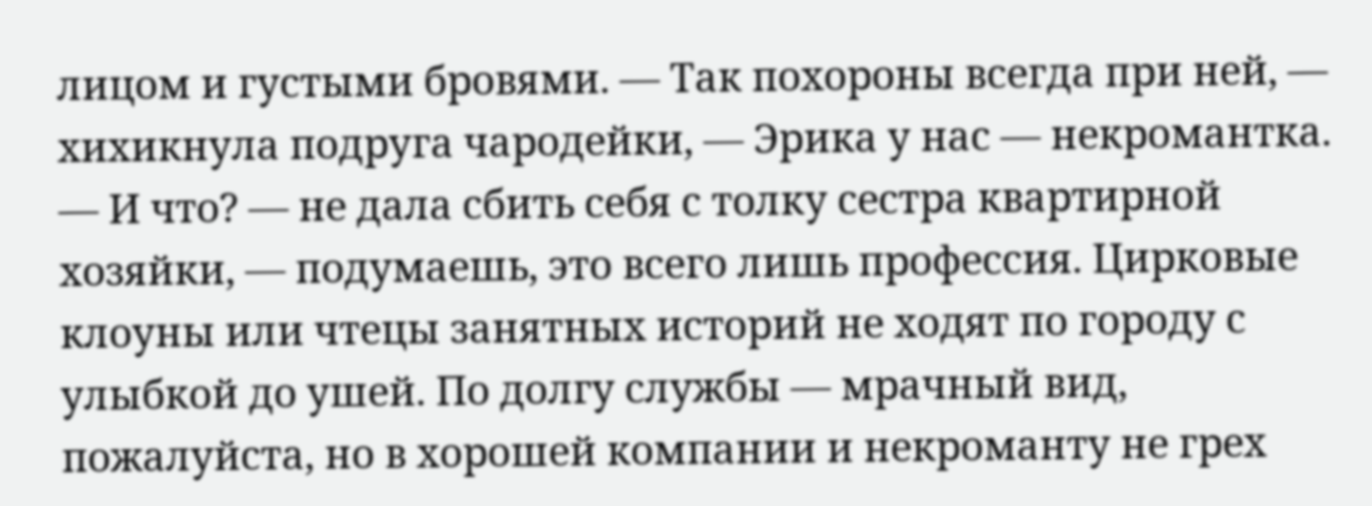лицом и густыми бровями. — Так похороны всегда при ней, — хихикнула подруга чародейки, — Эрика у нас — некромантка. — И что? — не дала сбить себя с толку сестра квартирной хозяйки, — подумаешь, это всего лишь профессия. Цирковые клоуны или чтецы занятных историй не ходят по городу с улыбкой до ушей. По долгу службы — мрачный вид, пожалуйста, но в хорошей компании и некроманту не грех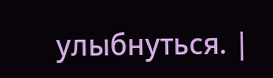улыбнуться. |